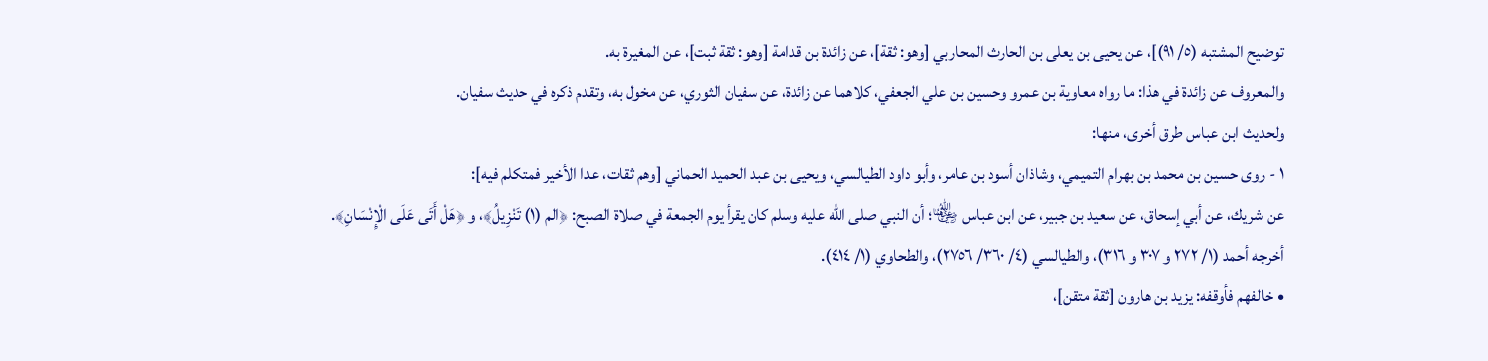توضيح المشتبه (٥/ ٩١)]، عن يحيى بن يعلى بن الحارث المحاربي [وهو: ثقة]، عن زائدة بن قدامة [وهو: ثقة ثبت]، عن المغيرة به.
والمعروف عن زائدة في هذا: ما رواه معاوية بن عمرو وحسين بن علي الجعفي، كلاهما عن زائدة، عن سفيان الثوري، عن مخول به، وتقدم ذكره في حديث سفيان.
ولحديث ابن عباس طرق أخرى، منها:
١ - روى حسين بن محمد بن بهرام التميمي، وشاذان أسود بن عامر، وأبو داود الطيالسي، ويحيى بن عبد الحميد الحماني [وهم ثقات، عدا الأخير فمتكلم فيه]:
عن شريك، عن أبي إسحاق، عن سعيد بن جبير، عن ابن عباس ﵄؛ أن النبي صلى الله عليه وسلم كان يقرأ يوم الجمعة في صلاة الصبح: ﴿الم (١) تَنْزِيلُ﴾، و ﴿هَلْ أَتَى عَلَى الْإِنْسَانِ﴾.
أخرجه أحمد (١/ ٢٧٢ و ٣٠٧ و ٣١٦)، والطيالسي (٤/ ٣٦٠/ ٢٧٥٦)، والطحاوي (١/ ٤١٤).
• خالفهم فأوقفه: يزيد بن هارون [ثقة متقن]،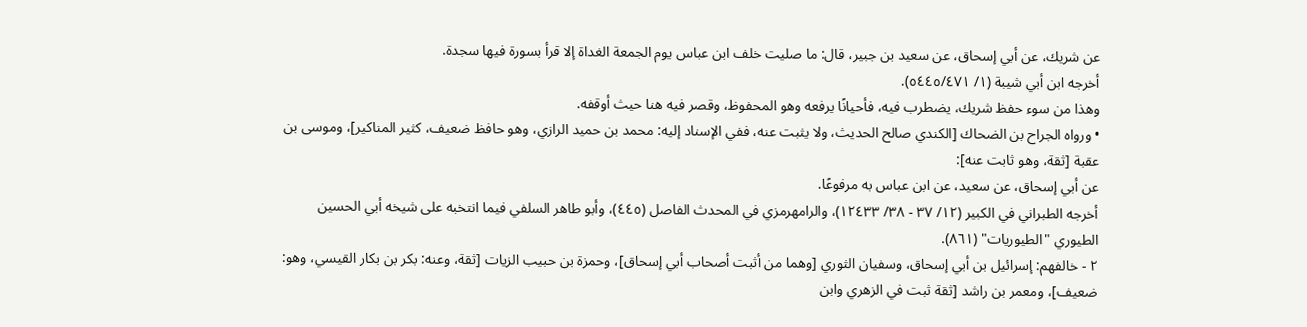عن شريك، عن أبي إسحاق، عن سعيد بن جبير، قال: ما صليت خلف ابن عباس يوم الجمعة الغداة إلا قرأ بسورة فيها سجدة.
أخرجه ابن أبي شيبة (١/ ٥٤٤٥/٤٧١).
وهذا من سوء حفظ شريك، يضطرب فيه، فأحيانًا يرفعه وهو المحفوظ، وقصر فيه هنا حيث أوقفه.
• ورواه الجراح بن الضحاك [الكندي صالح الحديث، ولا يثبت عنه، ففي الإسناد إليه: محمد بن حميد الرازي، وهو حافظ ضعيف، كثير المناكير]، وموسى بن عقبة [ثقة، وهو ثابت عنه]:
عن أبي إسحاق، عن سعيد، عن ابن عباس به مرفوعًا.
أخرجه الطبراني في الكبير (١٢/ ٣٧ - ٣٨/ ١٢٤٣٣)، والرامهرمزي في المحدث الفاصل (٤٤٥)، وأبو طاهر السلفي فيما انتخبه على شيخه أبي الحسين الطيوري "الطيوريات" (٨٦١).
٢ - خالفهم: إسرائيل بن أبي إسحاق، وسفيان الثوري [وهما من أثبت أصحاب أبي إسحاق]، وحمزة بن حبيب الزيات [ثقة، وعنه: بكر بن بكار القيسي، وهو: ضعيف]، ومعمر بن راشد [ثقة ثبت في الزهري وابن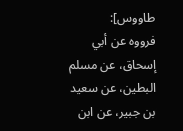طاووس]:
فرووه عن أبي إسحاق، عن مسلم البطين، عن سعيد بن جبير، عن ابن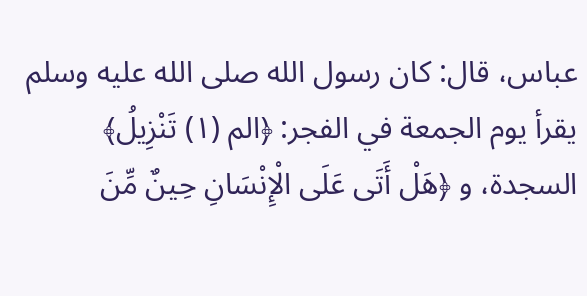عباس، قال: كان رسول الله صلى الله عليه وسلم يقرأ يوم الجمعة في الفجر: ﴿الم (١) تَنْزِيلُ﴾ السجدة، و ﴿هَلْ أَتَى عَلَى الْإِنْسَانِ حِينٌ مِّنَ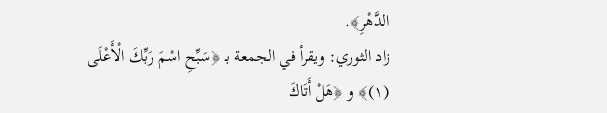الدَّهْرِ﴾.
زاد الثوري: ويقرأ في الجمعة بـ ﴿سَبِّحِ اسْمَ رَبِّكَ الْأَعْلَى (١)﴾ و ﴿هَلْ أَتَاكَ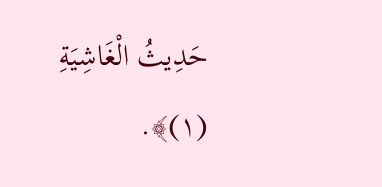حَدِيثُ الْغَاشِيَةِ (١)﴾.